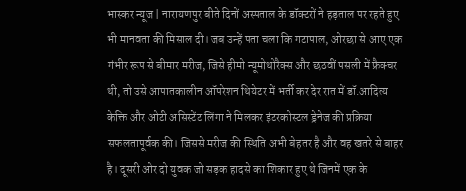भास्कर न्यूज | नारायणपुर बीते दिनों अस्पताल के डॉक्टरों ने हड़ताल पर रहते हुए भी मानवता की मिसाल दी। जब उन्हें पता चला कि गटापाल, ओरछा से आए एक गंभीर रूप से बीमार मरीज, जिसे हीमो न्यूमोथोरैक्स और छठवीं पसली में फ्रैक्चर थी, तो उसे आपातकालीन ऑपरेशन थियेटर में भर्ती कर देर रात में डॉ.आदित्य केक्ति और ओटी असिस्टेंट लिंगा ने मिलकर इंटरकोस्टल ड्रेनेज की प्रक्रिया सफलतापूर्वक की। जिससे मरीज की स्थिति अभी बेहतर है और वह खतरे से बाहर है। दूसरी ओर दो युवक जो सड़क हादसे का शिकार हुए थे जिनमें एक के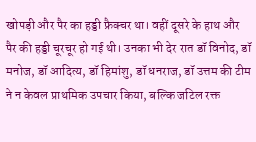खोपड़ी और पैर का हड्डी फ्रैक्चर था। वहीं दूसरे के हाथ और पैर की हड्डी चूरचूर हो गई थी। उनका भी देर रात डॉ विनोद, डॉ मनोज, डॉ आदित्य, डॉ हिमांशु, डॉ धनराज, डॉ उत्तम की टीम ने न केवल प्राथमिक उपचार किया, बल्कि जटिल रक्त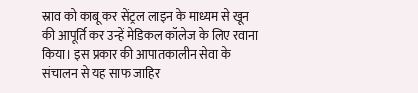स्राव को काबू कर सेंट्रल लाइन के माध्यम से खून की आपूर्ति कर उन्हें मेडिकल कॉलेज के लिए रवाना किया। इस प्रकार की आपातकालीन सेवा के संचालन से यह साफ जाहिर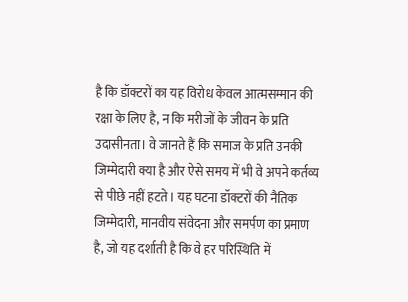है कि डॉक्टरों का यह विरोध केवल आत्मसम्मान की रक्षा के लिए है, न कि मरीजों के जीवन के प्रति उदासीनता। वे जानते हैं कि समाज के प्रति उनकी जिम्मेदारी क्या है और ऐसे समय में भी वे अपने कर्तव्य से पीछे नहीं हटते। यह घटना डॉक्टरों की नैतिक जिम्मेदारी, मानवीय संवेदना और समर्पण का प्रमाण है, जो यह दर्शाती है कि वे हर परिस्थिति में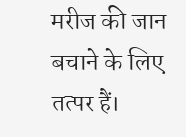मरीज की जान बचाने के लिए तत्पर हैं।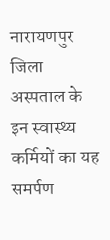नारायणपुर जिला अस्पताल के इन स्वास्थ्य कर्मियों का यह समर्पण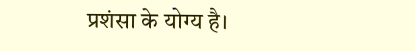प्रशंसा के योग्य है।